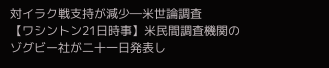対イラク戦支持が減少―米世論調査
【ワシントン21日時事】米民間調査機関のゾグビー社が二十一日発表し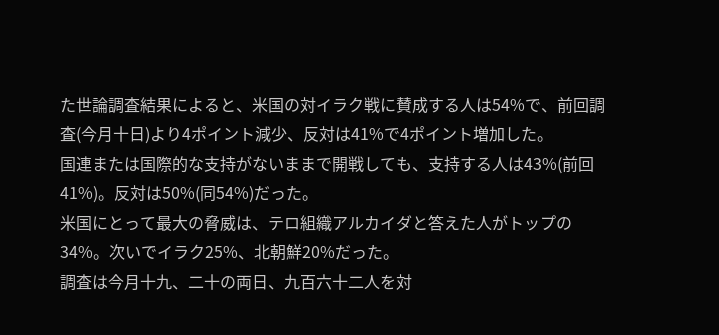た世論調査結果によると、米国の対イラク戦に賛成する人は54%で、前回調査(今月十日)より4ポイント減少、反対は41%で4ポイント増加した。
国連または国際的な支持がないままで開戦しても、支持する人は43%(前回41%)。反対は50%(同54%)だった。
米国にとって最大の脅威は、テロ組織アルカイダと答えた人がトップの34%。次いでイラク25%、北朝鮮20%だった。
調査は今月十九、二十の両日、九百六十二人を対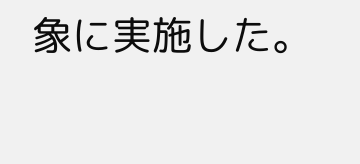象に実施した。